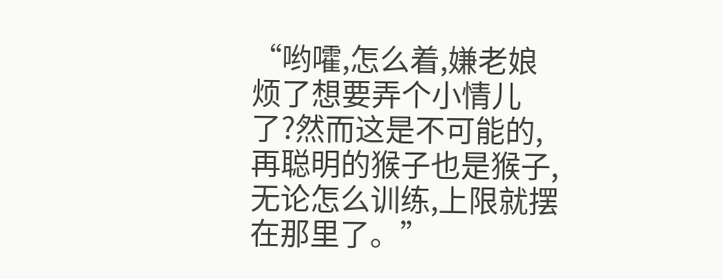“哟嚯,怎么着,嫌老娘烦了想要弄个小情儿了?然而这是不可能的,再聪明的猴子也是猴子,无论怎么训练,上限就摆在那里了。”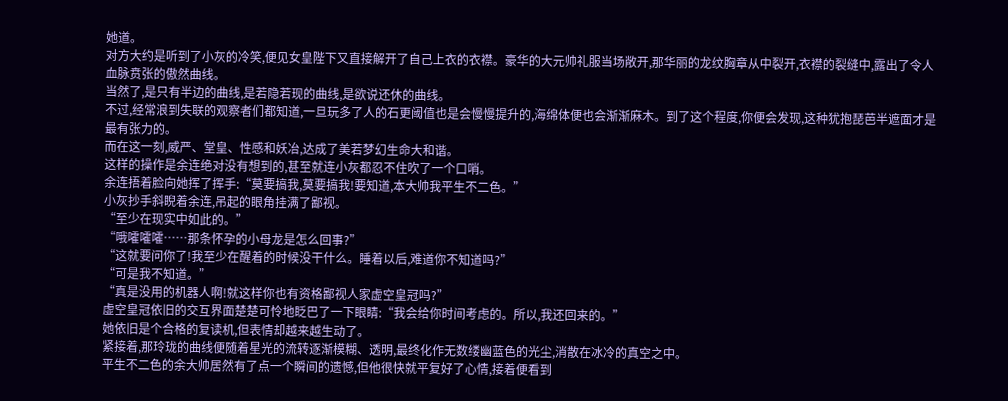她道。
对方大约是听到了小灰的冷笑,便见女皇陛下又直接解开了自己上衣的衣襟。豪华的大元帅礼服当场敞开,那华丽的龙纹胸章从中裂开,衣襟的裂缝中,露出了令人血脉贲张的傲然曲线。
当然了,是只有半边的曲线,是若隐若现的曲线,是欲说还休的曲线。
不过,经常浪到失联的观察者们都知道,一旦玩多了人的石更阈值也是会慢慢提升的,海绵体便也会渐渐麻木。到了这个程度,你便会发现,这种犹抱琵芭半遮面才是最有张力的。
而在这一刻,威严、堂皇、性感和妖冶,达成了美若梦幻生命大和谐。
这样的操作是余连绝对没有想到的,甚至就连小灰都忍不住吹了一个口哨。
余连捂着脸向她挥了挥手:“莫要搞我,莫要搞我!要知道,本大帅我平生不二色。”
小灰抄手斜睨着余连,吊起的眼角挂满了鄙视。
“至少在现实中如此的。”
“哦嚯嚯嚯……那条怀孕的小母龙是怎么回事?”
“这就要问你了!我至少在醒着的时候没干什么。睡着以后,难道你不知道吗?”
“可是我不知道。”
“真是没用的机器人啊!就这样你也有资格鄙视人家虚空皇冠吗?”
虚空皇冠依旧的交互界面楚楚可怜地眨巴了一下眼睛:“我会给你时间考虑的。所以,我还回来的。”
她依旧是个合格的复读机,但表情却越来越生动了。
紧接着,那玲珑的曲线便随着星光的流转逐渐模糊、透明,最终化作无数缕幽蓝色的光尘,消散在冰冷的真空之中。
平生不二色的余大帅居然有了点一个瞬间的遗憾,但他很快就平复好了心情,接着便看到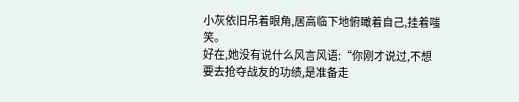小灰依旧吊着眼角,居高临下地俯瞰着自己,挂着嗤笑。
好在,她没有说什么风言风语:“你刚才说过,不想要去抢夺战友的功绩,是准备走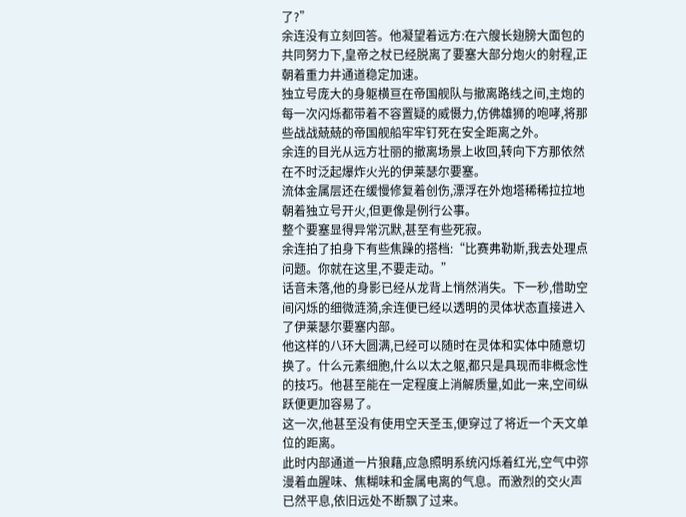了?”
余连没有立刻回答。他凝望着远方:在六艘长翅膀大面包的共同努力下,皇帝之杖已经脱离了要塞大部分炮火的射程,正朝着重力井通道稳定加速。
独立号庞大的身躯横亘在帝国舰队与撤离路线之间,主炮的每一次闪烁都带着不容置疑的威慑力,仿佛雄狮的咆哮,将那些战战兢兢的帝国舰船牢牢钉死在安全距离之外。
余连的目光从远方壮丽的撤离场景上收回,转向下方那依然在不时泛起爆炸火光的伊莱瑟尔要塞。
流体金属层还在缓慢修复着创伤,漂浮在外炮塔稀稀拉拉地朝着独立号开火,但更像是例行公事。
整个要塞显得异常沉默,甚至有些死寂。
余连拍了拍身下有些焦躁的搭档:“比赛弗勒斯,我去处理点问题。你就在这里,不要走动。”
话音未落,他的身影已经从龙背上悄然消失。下一秒,借助空间闪烁的细微涟漪,余连便已经以透明的灵体状态直接进入了伊莱瑟尔要塞内部。
他这样的八环大圆满,已经可以随时在灵体和实体中随意切换了。什么元素细胞,什么以太之躯,都只是具现而非概念性的技巧。他甚至能在一定程度上消解质量,如此一来,空间纵跃便更加容易了。
这一次,他甚至没有使用空天圣玉,便穿过了将近一个天文单位的距离。
此时内部通道一片狼藉,应急照明系统闪烁着红光,空气中弥漫着血腥味、焦糊味和金属电离的气息。而激烈的交火声已然平息,依旧远处不断飘了过来。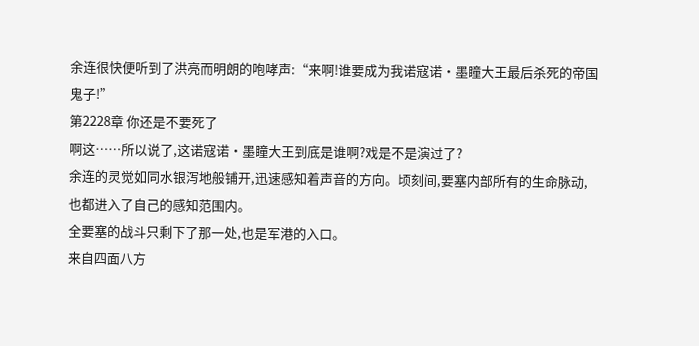余连很快便听到了洪亮而明朗的咆哮声:“来啊!谁要成为我诺寇诺·墨瞳大王最后杀死的帝国鬼子!”
第2228章 你还是不要死了
啊这……所以说了,这诺寇诺·墨瞳大王到底是谁啊?戏是不是演过了?
余连的灵觉如同水银泻地般铺开,迅速感知着声音的方向。顷刻间,要塞内部所有的生命脉动,也都进入了自己的感知范围内。
全要塞的战斗只剩下了那一处,也是军港的入口。
来自四面八方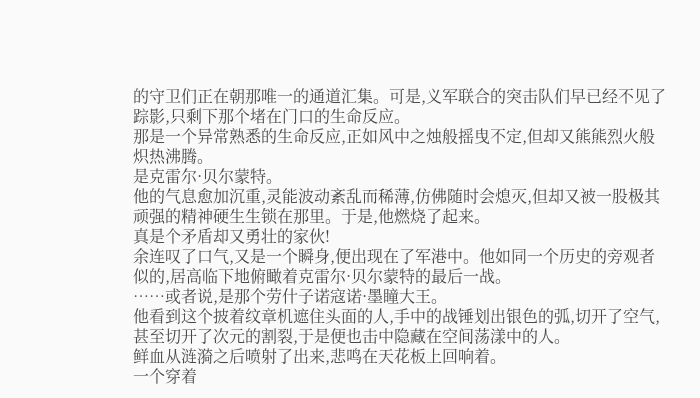的守卫们正在朝那唯一的通道汇集。可是,义军联合的突击队们早已经不见了踪影,只剩下那个堵在门口的生命反应。
那是一个异常熟悉的生命反应,正如风中之烛般摇曳不定,但却又熊熊烈火般炽热沸腾。
是克雷尔·贝尔蒙特。
他的气息愈加沉重,灵能波动紊乱而稀薄,仿佛随时会熄灭,但却又被一股极其顽强的精神硬生生锁在那里。于是,他燃烧了起来。
真是个矛盾却又勇壮的家伙!
余连叹了口气,又是一个瞬身,便出现在了军港中。他如同一个历史的旁观者似的,居高临下地俯瞰着克雷尔·贝尔蒙特的最后一战。
……或者说,是那个劳什子诺寇诺·墨瞳大王。
他看到这个披着纹章机遮住头面的人,手中的战锤划出银色的弧,切开了空气,甚至切开了次元的割裂,于是便也击中隐藏在空间荡漾中的人。
鲜血从涟漪之后喷射了出来,悲鸣在天花板上回响着。
一个穿着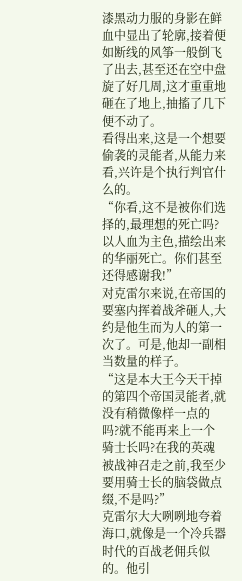漆黑动力服的身影在鲜血中显出了轮廓,接着便如断线的风筝一般倒飞了出去,甚至还在空中盘旋了好几周,这才重重地砸在了地上,抽搐了几下便不动了。
看得出来,这是一个想要偷袭的灵能者,从能力来看,兴许是个执行判官什么的。
“你看,这不是被你们选择的,最理想的死亡吗?以人血为主色,描绘出来的华丽死亡。你们甚至还得感谢我!”
对克雷尔来说,在帝国的要塞内挥着战斧砸人,大约是他生而为人的第一次了。可是,他却一副相当数量的样子。
“这是本大王今天干掉的第四个帝国灵能者,就没有稍微像样一点的吗?就不能再来上一个骑士长吗?在我的英魂被战神召走之前,我至少要用骑士长的脑袋做点缀,不是吗?”
克雷尔大大咧咧地夸着海口,就像是一个冷兵器时代的百战老佣兵似的。他引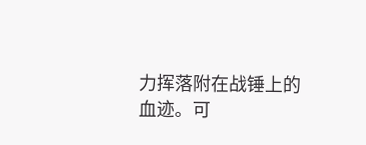力挥落附在战锤上的血迹。可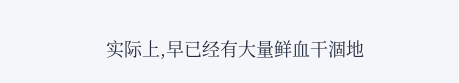实际上,早已经有大量鲜血干涸地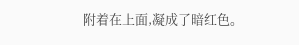附着在上面,凝成了暗红色。